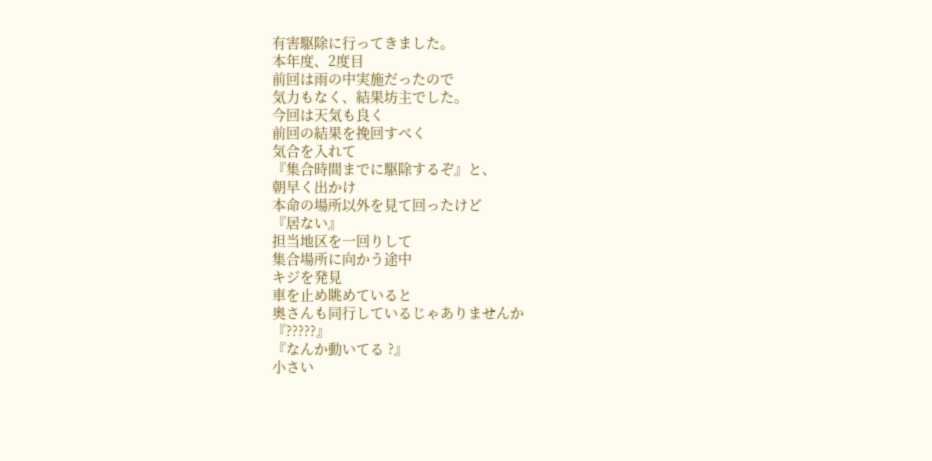有害駆除に行ってきました。
本年度、2度目
前回は雨の中実施だったので
気力もなく、結果坊主でした。
今回は天気も良く
前回の結果を挽回すべく
気合を入れて
『集合時間までに駆除するぞ』と、
朝早く出かけ
本命の場所以外を見て回ったけど
『居ない』
担当地区を一回りして
集合場所に向かう途中
キジを発見
車を止め眺めていると
奥さんも同行しているじゃありませんか
『?????』
『なんか動いてる ?』
小さい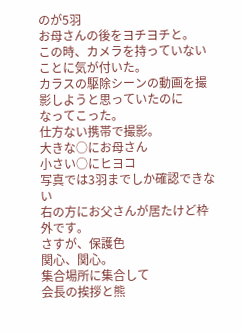のが5羽
お母さんの後をヨチヨチと。
この時、カメラを持っていないことに気が付いた。
カラスの駆除シーンの動画を撮影しようと思っていたのに
なってこった。
仕方ない携帯で撮影。
大きな○にお母さん
小さい○にヒヨコ
写真では3羽までしか確認できない
右の方にお父さんが居たけど枠外です。
さすが、保護色
関心、関心。
集合場所に集合して
会長の挨拶と熊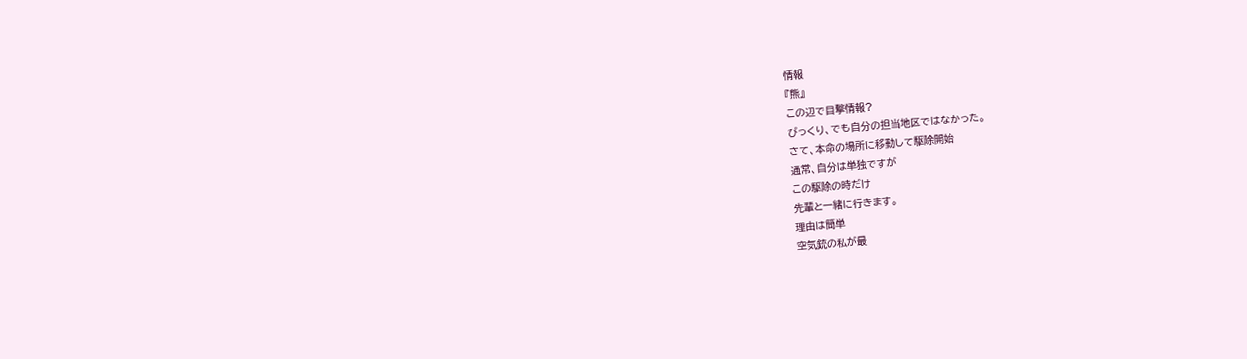情報
『熊』
この辺で目撃情報?
びっくり、でも自分の担当地区ではなかった。
さて、本命の場所に移動して駆除開始
通常、自分は単独ですが
この駆除の時だけ
先輩と一緒に行きます。
理由は簡単
空気銃の私が最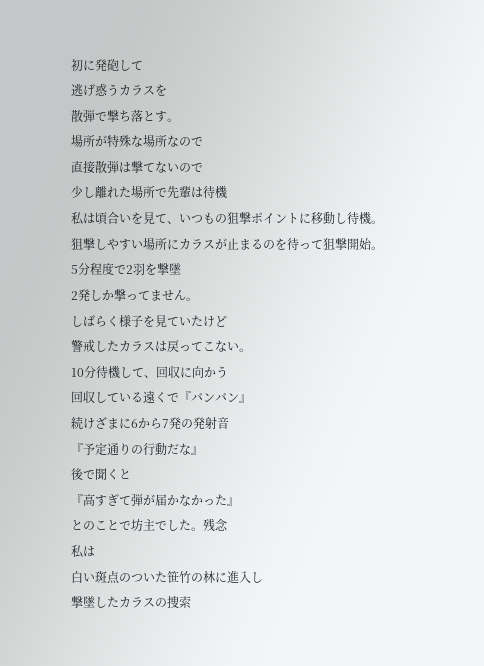初に発砲して
逃げ惑うカラスを
散弾で撃ち落とす。
場所が特殊な場所なので
直接散弾は撃てないので
少し離れた場所で先輩は待機
私は頃合いを見て、いつもの狙撃ポイントに移動し待機。
狙撃しやすい場所にカラスが止まるのを待って狙撃開始。
5分程度で2羽を撃墜
2発しか撃ってません。
しばらく様子を見ていたけど
警戒したカラスは戻ってこない。
10分待機して、回収に向かう
回収している遠くで『バンバン』
続けざまに6から7発の発射音
『予定通りの行動だな』
後で聞くと
『高すぎて弾が届かなかった』
とのことで坊主でした。残念
私は
白い斑点のついた笹竹の林に進入し
撃墜したカラスの捜索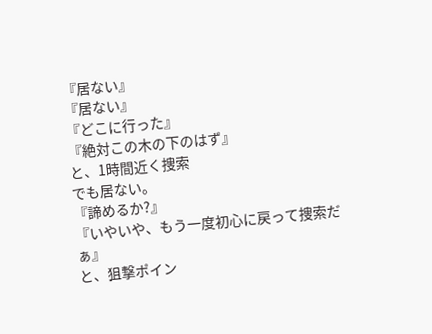『居ない』
『居ない』
『どこに行った』
『絶対この木の下のはず』
と、1時間近く捜索
でも居ない。
『諦めるか?』
『いやいや、もう一度初心に戻って捜索だぁ』
と、狙撃ポイン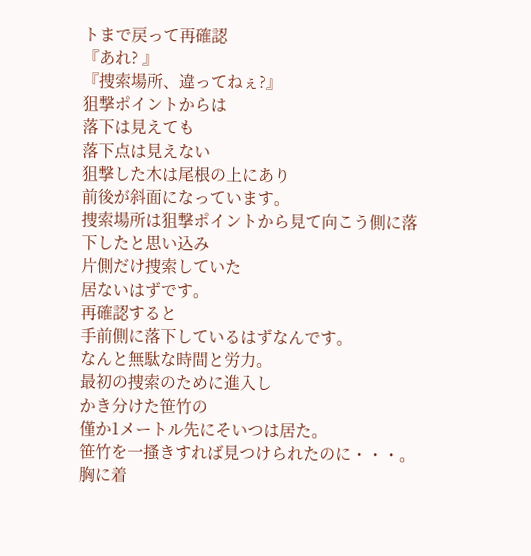トまで戻って再確認
『あれ? 』
『捜索場所、違ってねぇ?』
狙撃ポイントからは
落下は見えても
落下点は見えない
狙撃した木は尾根の上にあり
前後が斜面になっています。
捜索場所は狙撃ポイントから見て向こう側に落下したと思い込み
片側だけ捜索していた
居ないはずです。
再確認すると
手前側に落下しているはずなんです。
なんと無駄な時間と労力。
最初の捜索のために進入し
かき分けた笹竹の
僅か1メートル先にそいつは居た。
笹竹を一搔きすれば見つけられたのに・・・。
胸に着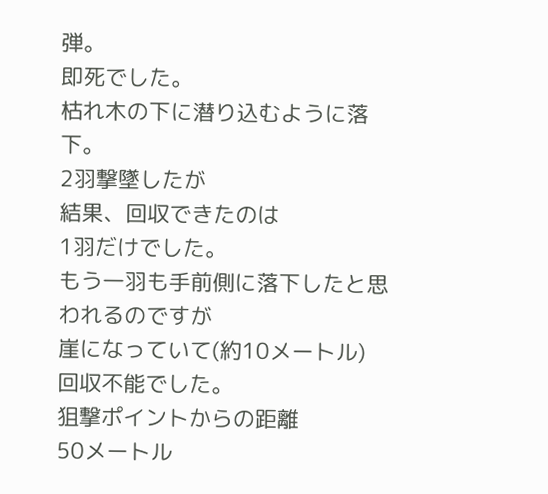弾。
即死でした。
枯れ木の下に潜り込むように落下。
2羽撃墜したが
結果、回収できたのは
1羽だけでした。
もう一羽も手前側に落下したと思われるのですが
崖になっていて(約10メートル)
回収不能でした。
狙撃ポイントからの距離
50メートル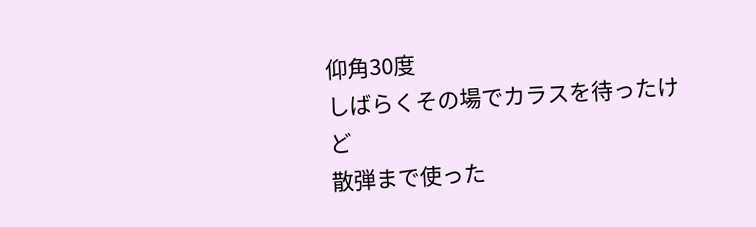仰角30度
しばらくその場でカラスを待ったけど
散弾まで使った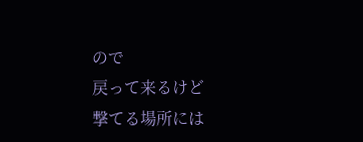ので
戻って来るけど
撃てる場所には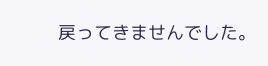戻ってきませんでした。